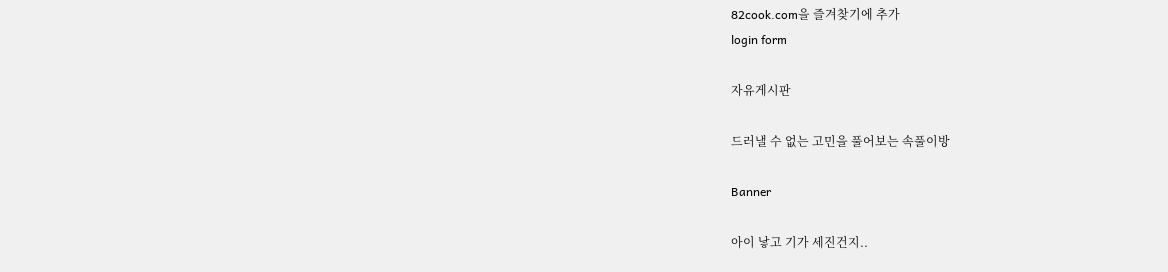82cook.com을 즐겨찾기에 추가
login form

자유게시판

드러낼 수 없는 고민을 풀어보는 속풀이방

Banner

아이 낳고 기가 세진건지..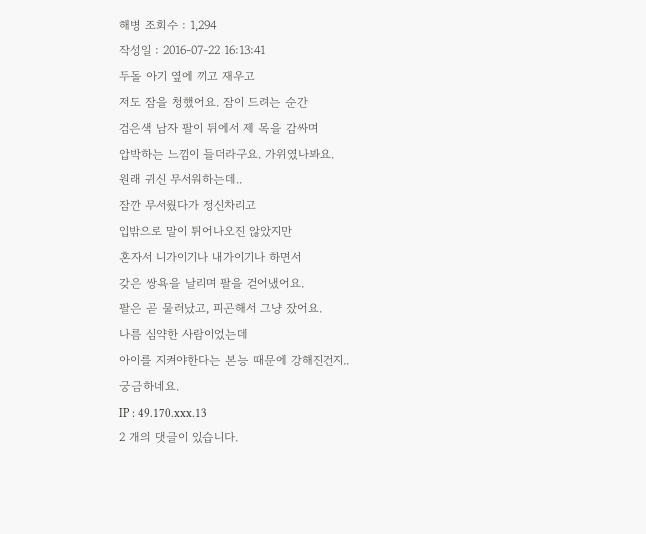해병 조회수 : 1,294
작성일 : 2016-07-22 16:13:41
두돌 아기 옆에 끼고 재우고
저도 잠을 청했어요. 잠이 드려는 순간
검은색 남자 팔이 뒤에서 제 목을 감싸며
압박하는 느낌이 들더라구요. 가위였나봐요.
원래 귀신 무서워하는데..
잠깐 무서웠다가 정신차리고
입밖으로 말이 튀어나오진 않았지만
혼자서 니가이기나 내가이기나 하면서
갖은 쌍욕을 날리며 팔을 걷어냈어요.
팔은 곧 물러났고, 피곤해서 그냥 잤어요.
나름 심약한 사람이었는데
아이를 지켜야한다는 본능 때문에 강해진건지..
궁금하네요.
IP : 49.170.xxx.13
2 개의 댓글이 있습니다.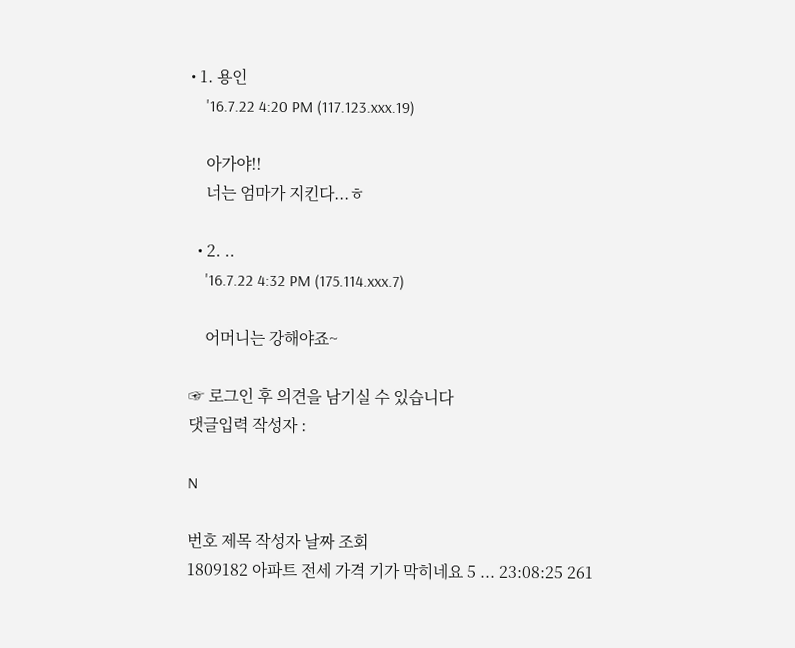• 1. 용인
    '16.7.22 4:20 PM (117.123.xxx.19)

    아가야!!
    너는 엄마가 지킨다...ㅎ

  • 2. ..
    '16.7.22 4:32 PM (175.114.xxx.7)

    어머니는 강해야죠~

☞ 로그인 후 의견을 남기실 수 있습니다
댓글입력 작성자 :

N

번호 제목 작성자 날짜 조회
1809182 아파트 전세 가격 기가 막히네요 5 ... 23:08:25 261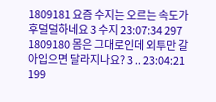1809181 요즘 수지는 오르는 속도가 후덜덜하네요 3 수지 23:07:34 297
1809180 몸은 그대로인데 외투만 갈아입으면 달라지나요? 3 .. 23:04:21 199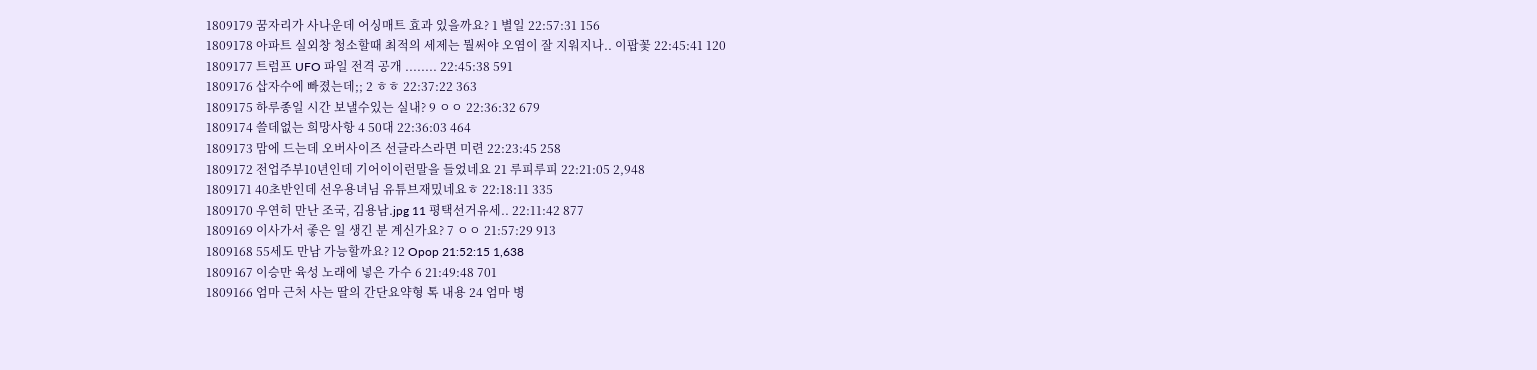1809179 꿈자리가 사나운데 어싱매트 효과 있을까요? 1 별일 22:57:31 156
1809178 아파트 실외창 청소할때 최적의 세제는 뭘써야 오염이 잘 지워지나.. 이팝꽃 22:45:41 120
1809177 트럼프 UFO 파일 전격 공개 ........ 22:45:38 591
1809176 삽자수에 빠졌는데;; 2 ㅎㅎ 22:37:22 363
1809175 하루종일 시간 보낼수있는 실내? 9 ㅇㅇ 22:36:32 679
1809174 쓸데없는 희망사항 4 50대 22:36:03 464
1809173 맘에 드는데 오버사이즈 선글라스라면 미련 22:23:45 258
1809172 전업주부10년인데 기어이이런말을 들었네요 21 루피루피 22:21:05 2,948
1809171 40초반인데 선우용녀님 유튜브재밌네요ㅎ 22:18:11 335
1809170 우연히 만난 조국, 김용남.jpg 11 평택선거유세.. 22:11:42 877
1809169 이사가서 좋은 일 생긴 분 계신가요? 7 ㅇㅇ 21:57:29 913
1809168 55세도 만남 가능할까요? 12 Opop 21:52:15 1,638
1809167 이승만 육성 노래에 넣은 가수 6 21:49:48 701
1809166 엄마 근처 사는 딸의 간단요약형 톡 내용 24 엄마 병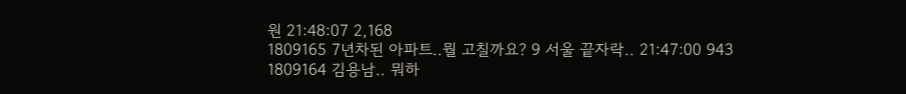원 21:48:07 2,168
1809165 7년차된 아파트..뭘 고칠까요? 9 서울 끝자락.. 21:47:00 943
1809164 김용남.. 뭐하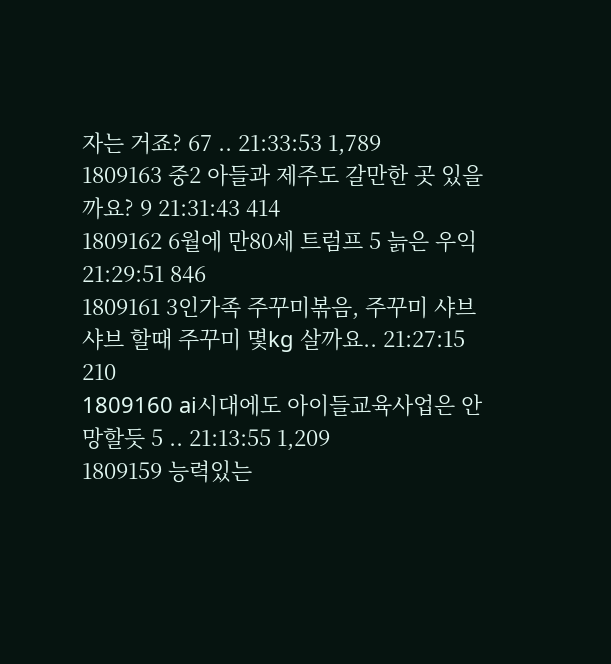자는 거죠? 67 .. 21:33:53 1,789
1809163 중2 아들과 제주도 갈만한 곳 있을까요? 9 21:31:43 414
1809162 6월에 만80세 트럼프 5 늙은 우익 21:29:51 846
1809161 3인가족 주꾸미볶음, 주꾸미 샤브샤브 할때 주꾸미 몇kg 살까요.. 21:27:15 210
1809160 ai시대에도 아이들교육사업은 안망할듯 5 .. 21:13:55 1,209
1809159 능력있는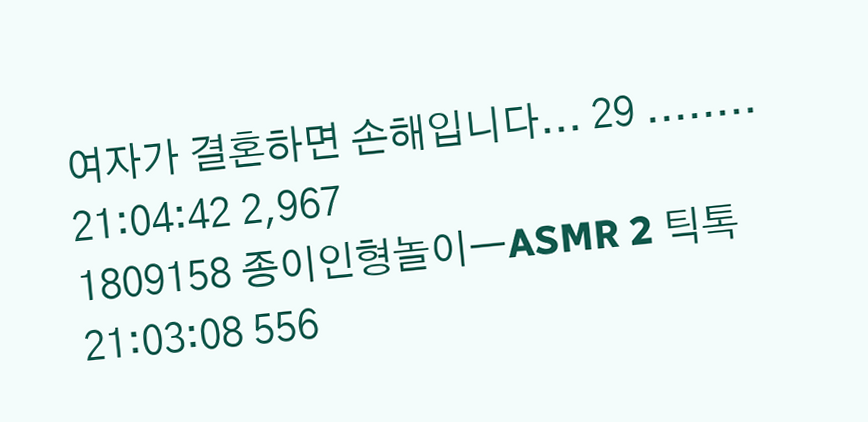여자가 결혼하면 손해입니다... 29 ........ 21:04:42 2,967
1809158 종이인형놀이ㅡASMR 2 틱톡 21:03:08 556